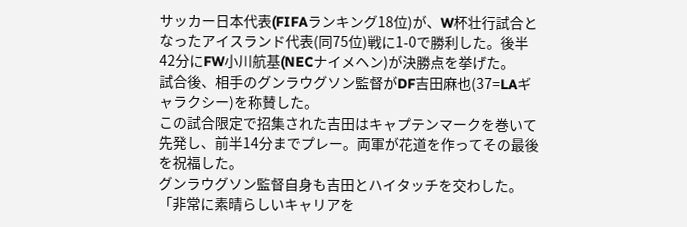サッカー日本代表(FIFAランキング18位)が、W杯壮行試合となったアイスランド代表(同75位)戦に1-0で勝利した。後半42分にFW小川航基(NECナイメヘン)が決勝点を挙げた。
試合後、相手のグンラウグソン監督がDF吉田麻也(37=LAギャラクシー)を称賛した。
この試合限定で招集された吉田はキャプテンマークを巻いて先発し、前半14分までプレー。両軍が花道を作ってその最後を祝福した。
グンラウグソン監督自身も吉田とハイタッチを交わした。
「非常に素晴らしいキャリアを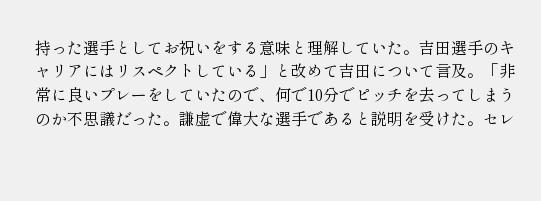持った選手としてお祝いをする意味と理解していた。吉田選手のキャリアにはリスペクトしている」と改めて吉田について言及。「非常に良いプレーをしていたので、何で10分でピッチを去ってしまうのか不思議だった。謙虚で偉大な選手であると説明を受けた。セレ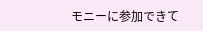モニーに参加できて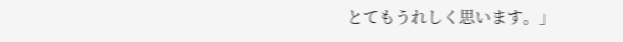とてもうれしく思います。」